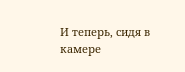И теперь, сидя в камере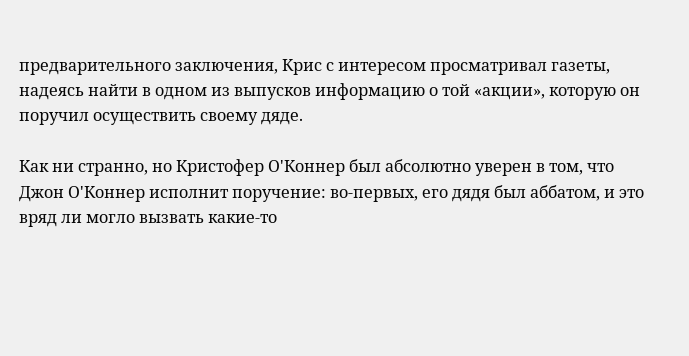предварительного заключения, Крис с интересом просматривал газеты, надеясь найти в одном из выпусков информацию о той «акции», которую он поручил осуществить своему дяде.

Как ни странно, но Кристофер О'Коннер был абсолютно уверен в том, что Джон О'Коннер исполнит поручение: во-первых, его дядя был аббатом, и это вряд ли могло вызвать какие-то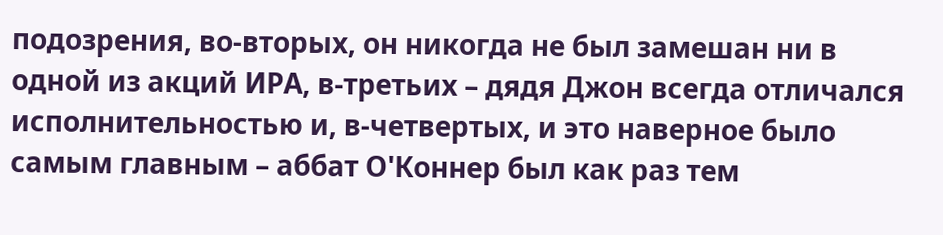подозрения, во-вторых, он никогда не был замешан ни в одной из акций ИРА, в-третьих – дядя Джон всегда отличался исполнительностью и, в-четвертых, и это наверное было самым главным – аббат О'Коннер был как раз тем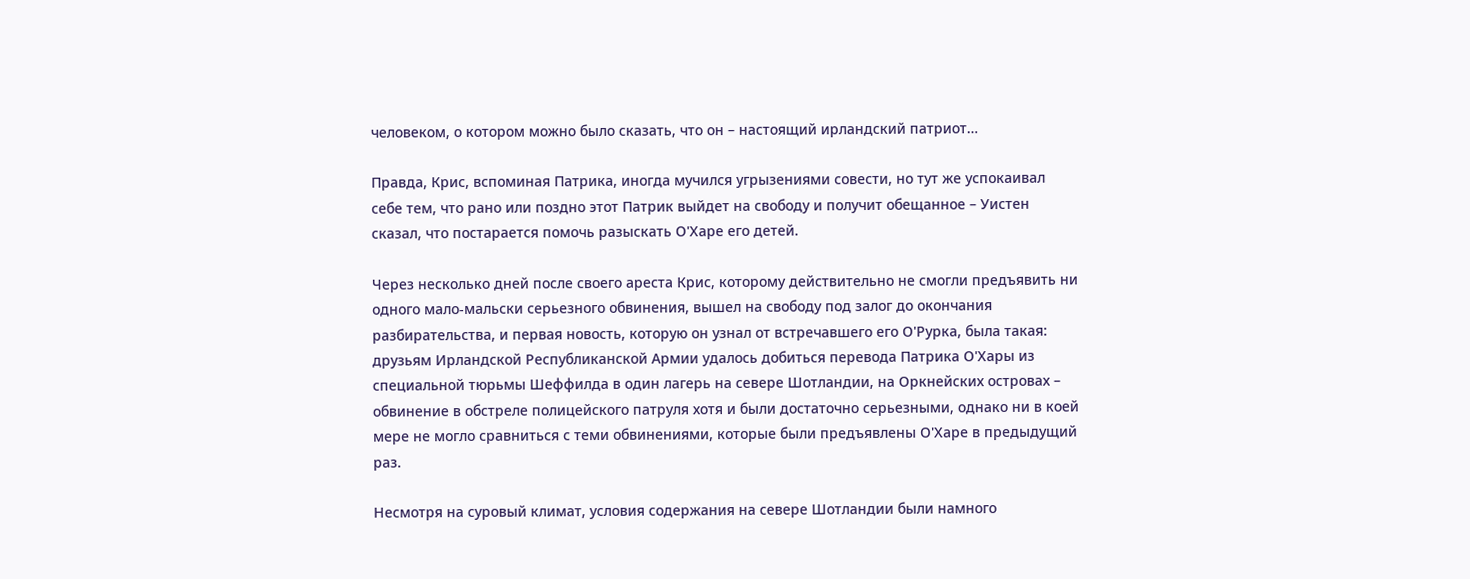человеком, о котором можно было сказать, что он – настоящий ирландский патриот…

Правда, Крис, вспоминая Патрика, иногда мучился угрызениями совести, но тут же успокаивал себе тем, что рано или поздно этот Патрик выйдет на свободу и получит обещанное – Уистен сказал, что постарается помочь разыскать О'Харе его детей.

Через несколько дней после своего ареста Крис, которому действительно не смогли предъявить ни одного мало-мальски серьезного обвинения, вышел на свободу под залог до окончания разбирательства, и первая новость, которую он узнал от встречавшего его О'Рурка, была такая: друзьям Ирландской Республиканской Армии удалось добиться перевода Патрика О'Хары из специальной тюрьмы Шеффилда в один лагерь на севере Шотландии, на Оркнейских островах – обвинение в обстреле полицейского патруля хотя и были достаточно серьезными, однако ни в коей мере не могло сравниться с теми обвинениями, которые были предъявлены О'Харе в предыдущий раз.

Несмотря на суровый климат, условия содержания на севере Шотландии были намного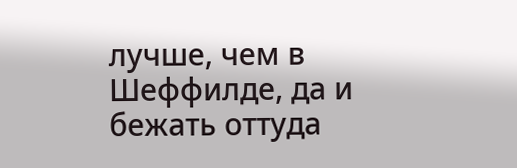лучше, чем в Шеффилде, да и бежать оттуда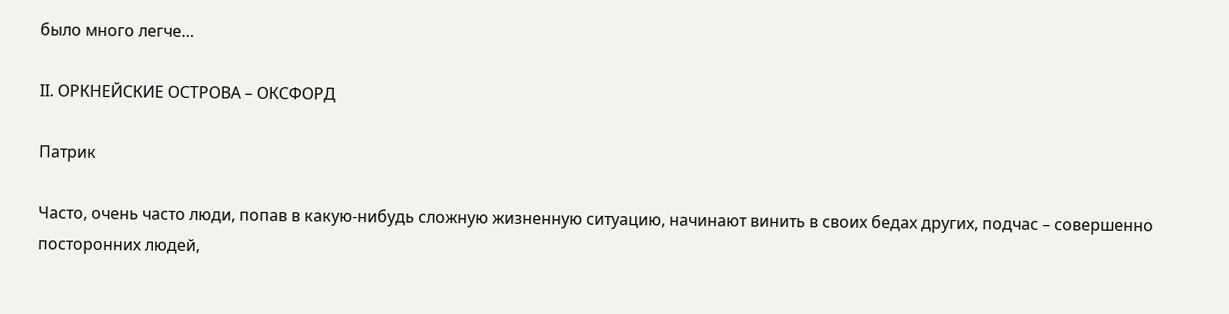было много легче…

II. ОРКНЕЙСКИЕ ОСТРОВА – ОКСФОРД

Патрик

Часто, очень часто люди, попав в какую-нибудь сложную жизненную ситуацию, начинают винить в своих бедах других, подчас – совершенно посторонних людей,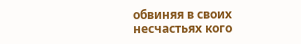обвиняя в своих несчастьях кого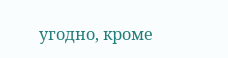угодно, кроме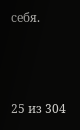себя.



25 из 304